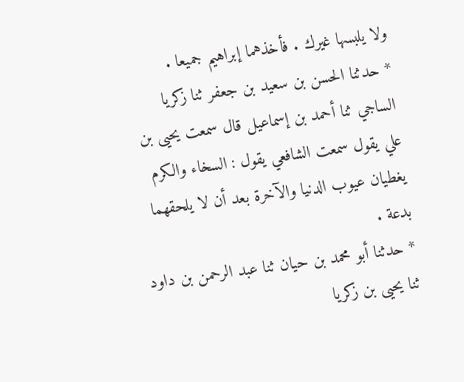ولا يلبسها غيرك . فأخذهما إبراهيم جميعا .
* حدثنا الحسن بن سعيد بن جعفر ثنا زكريا الساجي ثنا أحمد بن إسماعيل قال سمعت يحيى بن علي يقول سمعت الشافعي يقول : السخاء والكرم يغطيان عيوب الدنيا والآخرة بعد أن لا يلحقهما بدعة .
* حدثنا أبو محمد بن حيان ثنا عبد الرحمن بن داود ثنا يحيى بن زكريا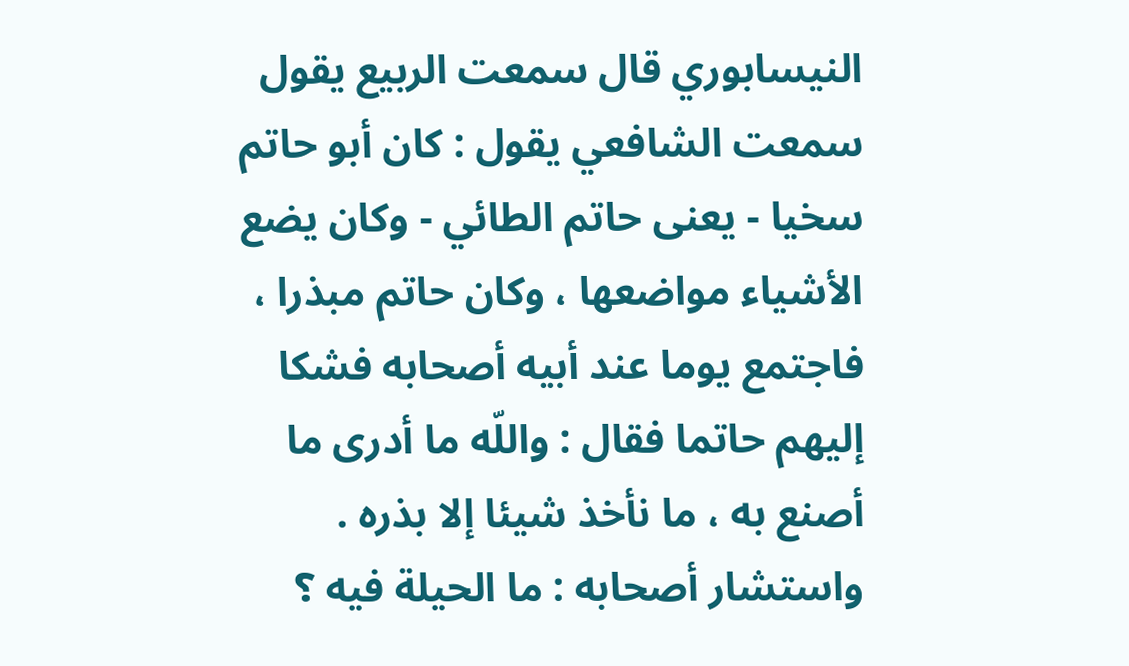النيسابوري قال سمعت الربيع يقول سمعت الشافعي يقول : كان أبو حاتم سخيا - يعنى حاتم الطائي - وكان يضع الأشياء مواضعها ، وكان حاتم مبذرا ، فاجتمع يوما عند أبيه أصحابه فشكا إليهم حاتما فقال : واللّه ما أدرى ما أصنع به ، ما نأخذ شيئا إلا بذره . واستشار أصحابه : ما الحيلة فيه ؟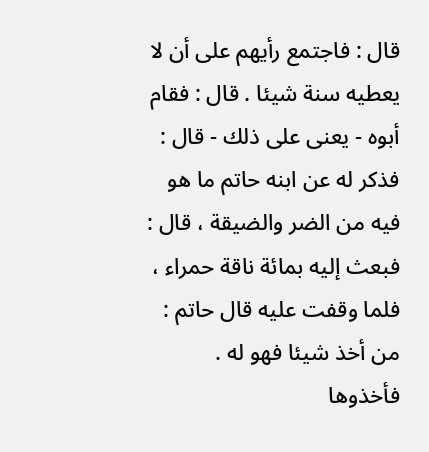قال : فاجتمع رأيهم على أن لا يعطيه سنة شيئا . قال : فقام أبوه - يعنى على ذلك - قال : فذكر له عن ابنه حاتم ما هو فيه من الضر والضيقة ، قال : فبعث إليه بمائة ناقة حمراء ، فلما وقفت عليه قال حاتم : من أخذ شيئا فهو له . فأخذوها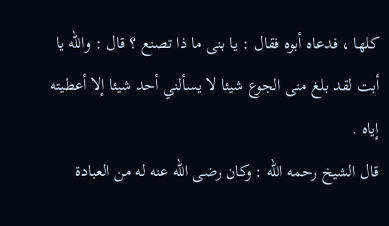كلها ، فدعاه أبوه فقال : يا بنى ما ذا تصنع ؟ قال : واللّه يا أبت لقد بلغ منى الجوع شيئا لا يسألني أحد شيئا إلا أعطيته إياه .
قال الشيخ رحمه اللّه : وكان رضى اللّه عنه له من العبادة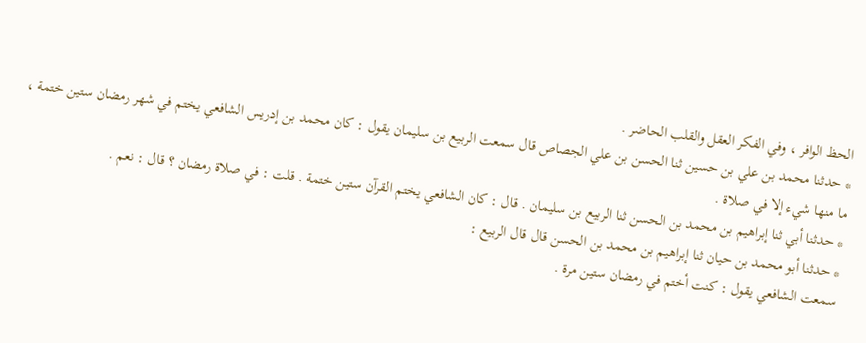الحظ الوافر ، وفي الفكر العقل والقلب الحاضر .
* حدثنا محمد بن علي بن حسين ثنا الحسن بن علي الجصاص قال سمعت الربيع بن سليمان يقول : كان محمد بن إدريس الشافعي يختم في شهر رمضان ستين ختمة ، ما منها شيء إلا في صلاة .
* حدثنا أبي ثنا إبراهيم بن محمد بن الحسن ثنا الربيع بن سليمان . قال : كان الشافعي يختم القرآن ستين ختمة . قلت : في صلاة رمضان ؟ قال : نعم .
* حدثنا أبو محمد بن حيان ثنا إبراهيم بن محمد بن الحسن قال قال الربيع :
سمعت الشافعي يقول : كنت أختم في رمضان ستين مرة .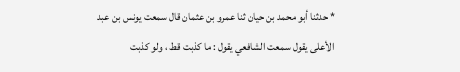* حدثنا أبو محمد بن حيان ثنا عمرو بن عثمان قال سمعت يونس بن عبد الأعلى يقول سمعت الشافعي يقول : ما كذبت قط ، ولو كذبت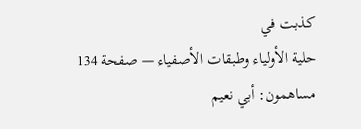كذبت في
حلية الأولياء وطبقات الأصفياء — صفحة 134
مساهمون: أبي نعيم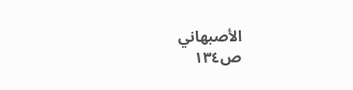الأصبهاني
ص١٣٤